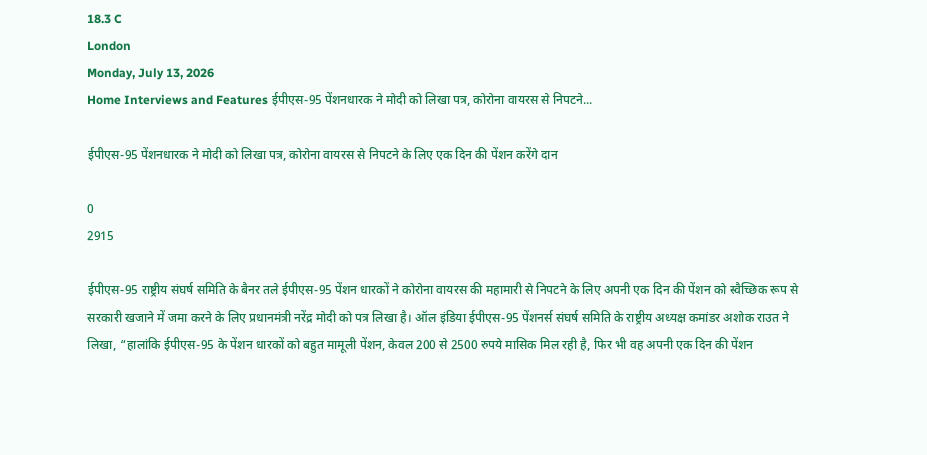18.3 C
London
Monday, July 13, 2026
Home Interviews and Features ईपीएस-95 पेंशनधारक ने मोदी को लिखा पत्र, कोरोना वायरस से निपटने...

ईपीएस-95 पेंशनधारक ने मोदी को लिखा पत्र, कोरोना वायरस से निपटने के लिए एक दिन की पेंशन करेंगे दान

0
2915

ईपीएस-95 राष्ट्रीय संघर्ष समिति के बैनर तले ईपीएस-95 पेंशन धारकों ने कोरोना वायरस की महामारी से निपटने के लिए अपनी एक दिन की पेंशन को स्वैच्छिक रूप से सरकारी खजाने में जमा करने के लिए प्रधानमंत्री नरेंद्र मोदी को पत्र लिखा है। ऑल इंडिया ईपीएस-95 पेंशनर्स संघर्ष समिति के राष्ट्रीय अध्यक्ष कमांडर अशोक राउत ने लिखा, “हालांकि ईपीएस-95 के पेंशन धारकों को बहुत मामूली पेंशन, केवल 200 से 2500 रुपये मासिक मिल रही है, फिर भी वह अपनी एक दिन की पेंशन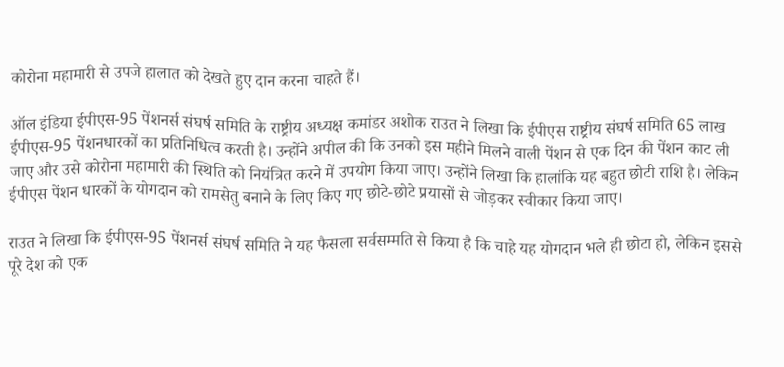कोरोना महामारी से उपजे हालात को देखते हुए दान करना चाहते हैं।

ऑल इंडिया ईपीएस-95 पेंशनर्स संघर्ष समिति के राष्ट्रीय अध्यक्ष कमांडर अशोक राउत ने लिखा कि ईपीएस राष्ट्रीय संघर्ष समिति 65 लाख ईपीएस-95 पेंशनधारकों का प्रतिनिधित्व करती है। उन्होंने अपील की कि उनको इस महीने मिलने वाली पेंशन से एक दिन की पेंशन काट ली जाए और उसे कोरोना महामारी की स्थिति को नियंत्रित करने में उपयोग किया जाए। उन्होंने लिखा कि हालांकि यह बहुत छोटी राशि है। लेकिन ईपीएस पेंशन धारकों के योगदान को रामसेतु बनाने के लिए किए गए छोटे-छोटे प्रयासों से जोड़कर स्वीकार किया जाए।

राउत ने लिखा कि ईपीएस-95 पेंशनर्स संघर्ष समिति ने यह फैसला सर्वसम्मति से किया है कि चाहे यह योगदान भले ही छोटा हो, लेकिन इससे पूरे देश को एक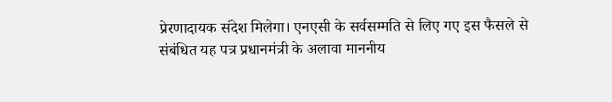प्रेरणादायक संदेश मिलेगा। एनएसी के सर्वसम्मति से लिए गए इस फैसले से संबंधित यह पत्र प्रधानमंत्री के अलावा माननीय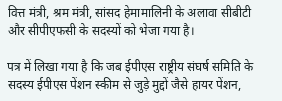वित्त मंत्री, श्रम मंत्री, सांसद हेमामालिनी के अलावा सीबीटी और सीपीएफसी के सदस्यों को भेजा गया है।

पत्र में लिखा गया है कि जब ईपीएस राष्ट्रीय संघर्ष समिति के सदस्य ईपीएस पेंशन स्कीम से जुड़े मुद्दों जैसे हायर पेंशन,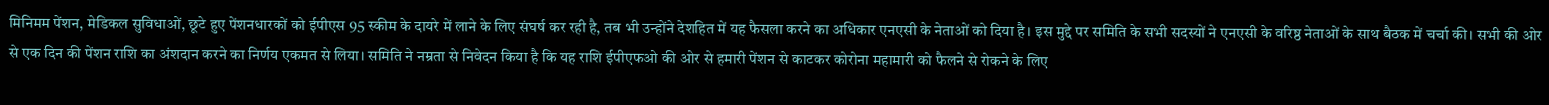मिनिमम पेंशन, मेडिकल सुविधाओं, छूटे हुए पेंशनधारकों को ईपीएस 95 स्कीम के दायरे में लाने के लिए संघर्ष कर रही है, तब भी उन्होंने देशहित में यह फैसला करने का अधिकार एनएसी के नेताओं को दिया है। इस मुद्दे पर समिति के सभी सदस्यों ने एनएसी के वरिष्ठ नेताओं के साथ बैठक में चर्चा की। सभी की ओर से एक दिन की पेंशन राशि का अंशदान करने का निर्णय एकमत से लिया। समिति ने नम्रता से निवेदन किया है कि यह राशि ईपीएफओ की ओर से हमारी पेंशन से काटकर कोरोना महामारी को फैलने से रोकने के लिए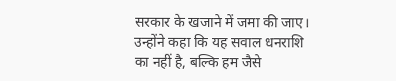सरकार के खजाने में जमा की जाए। उन्होंने कहा कि यह सवाल धनराशि का नहीं है, बल्कि हम जैसे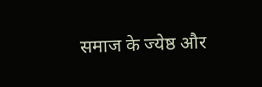समाज के ज्येष्ठ और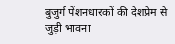बुजुर्ग पेंशनधारकों की देशप्रेम से जुड़ी भावना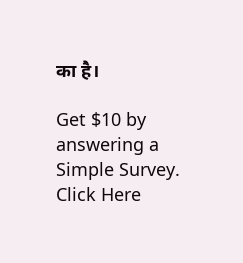का है।

Get $10 by answering a Simple Survey. Click Here